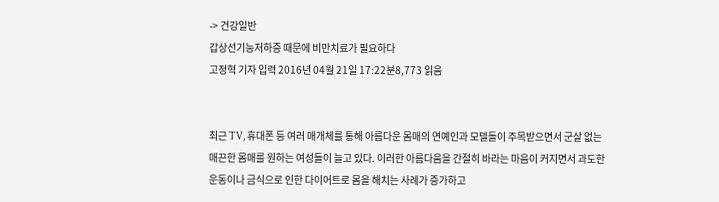-> 건강일반
갑상선기능저하증 때문에 비만치료가 필요하다
고정혁 기자 입력 2016년 04월 21일 17:22분8,773 읽음


최근 TV, 휴대폰 등 여러 매개체를 통해 아름다운 몸매의 연예인과 모델들이 주목받으면서 군살 없는 매끈한 몸매를 원하는 여성들이 늘고 있다. 이러한 아름다움을 간절히 바라는 마음이 커지면서 과도한 운동이나 금식으로 인한 다이어트로 몸을 해치는 사례가 증가하고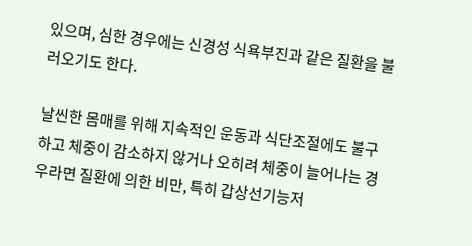있으며, 심한 경우에는 신경성 식욕부진과 같은 질환을 불러오기도 한다.

날씬한 몸매를 위해 지속적인 운동과 식단조절에도 불구하고 체중이 감소하지 않거나 오히려 체중이 늘어나는 경우라면 질환에 의한 비만, 특히 갑상선기능저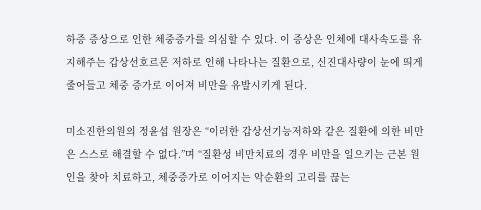하증 증상으로 인한 체중증가를 의심할 수 있다. 이 증상은 인체에 대사속도를 유지해주는 갑상선호르몬 저하로 인해 나타나는 질환으로, 신진대사량이 눈에 띄게 줄어들고 체중 증가로 이어져 비만을 유발시키게 된다.

미소진한의원의 정윤섭 원장은 “이러한 갑상선기능저하와 같은 질환에 의한 비만은 스스로 해결할 수 없다.”며 “질환성 비만치료의 경우 비만을 일으키는 근본 원인을 찾아 치료하고, 체중증가로 이어지는 악순환의 고리를 끊는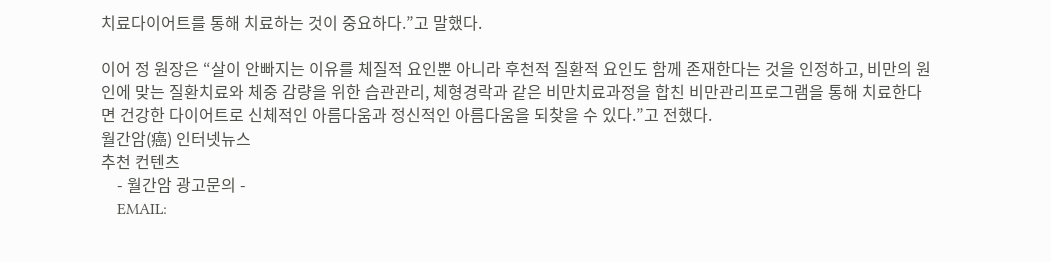치료다이어트를 통해 치료하는 것이 중요하다.”고 말했다.

이어 정 원장은 “살이 안빠지는 이유를 체질적 요인뿐 아니라 후천적 질환적 요인도 함께 존재한다는 것을 인정하고, 비만의 원인에 맞는 질환치료와 체중 감량을 위한 습관관리, 체형경락과 같은 비만치료과정을 합친 비만관리프로그램을 통해 치료한다면 건강한 다이어트로 신체적인 아름다움과 정신적인 아름다움을 되찾을 수 있다.”고 전했다.
월간암(癌) 인터넷뉴스
추천 컨텐츠
    - 월간암 광고문의 -
    EMAIL: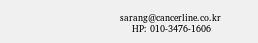sarang@cancerline.co.kr
    HP: 010-3476-1606